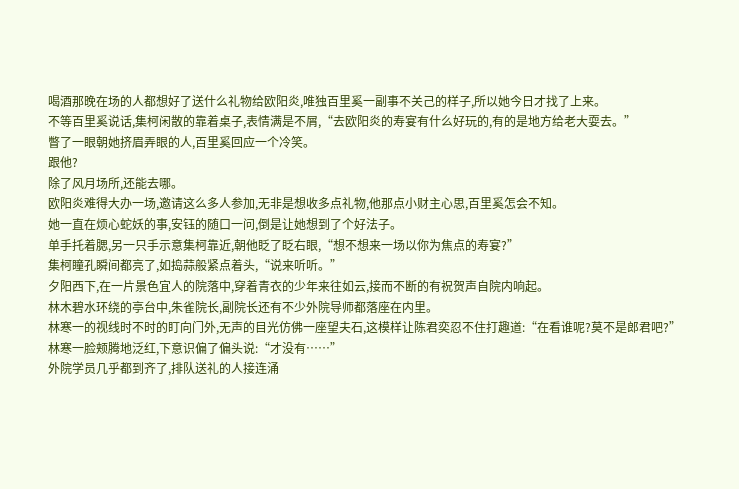喝酒那晚在场的人都想好了送什么礼物给欧阳炎,唯独百里奚一副事不关己的样子,所以她今日才找了上来。
不等百里奚说话,集柯闲散的靠着桌子,表情满是不屑,“去欧阳炎的寿宴有什么好玩的,有的是地方给老大耍去。”
瞥了一眼朝她挤眉弄眼的人,百里奚回应一个冷笑。
跟他?
除了风月场所,还能去哪。
欧阳炎难得大办一场,邀请这么多人参加,无非是想收多点礼物,他那点小财主心思,百里奚怎会不知。
她一直在烦心蛇妖的事,安钰的随口一问,倒是让她想到了个好法子。
单手托着腮,另一只手示意集柯靠近,朝他眨了眨右眼,“想不想来一场以你为焦点的寿宴?”
集柯瞳孔瞬间都亮了,如捣蒜般紧点着头,“说来听听。”
夕阳西下,在一片景色宜人的院落中,穿着青衣的少年来往如云,接而不断的有祝贺声自院内响起。
林木碧水环绕的亭台中,朱雀院长,副院长还有不少外院导师都落座在内里。
林寒一的视线时不时的盯向门外,无声的目光仿佛一座望夫石,这模样让陈君奕忍不住打趣道:“在看谁呢?莫不是郎君吧?”
林寒一脸颊腾地泛红,下意识偏了偏头说:“才没有……”
外院学员几乎都到齐了,排队送礼的人接连涌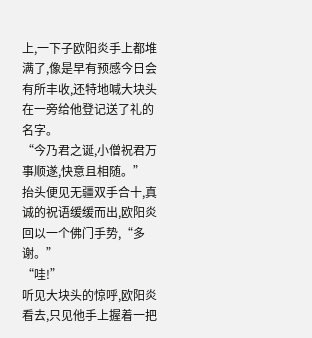上,一下子欧阳炎手上都堆满了,像是早有预感今日会有所丰收,还特地喊大块头在一旁给他登记送了礼的名字。
“今乃君之诞,小僧祝君万事顺遂,快意且相随。”
抬头便见无疆双手合十,真诚的祝语缓缓而出,欧阳炎回以一个佛门手势,“多谢。”
“哇!”
听见大块头的惊呼,欧阳炎看去,只见他手上握着一把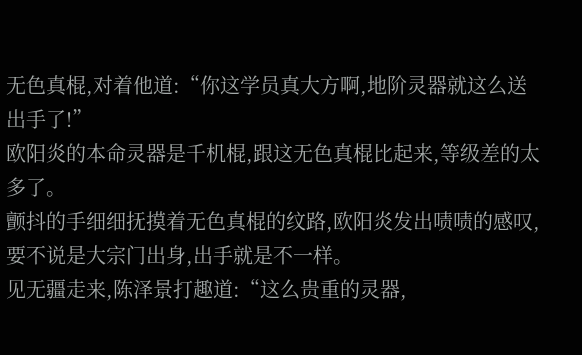无色真棍,对着他道:“你这学员真大方啊,地阶灵器就这么送出手了!”
欧阳炎的本命灵器是千机棍,跟这无色真棍比起来,等级差的太多了。
颤抖的手细细抚摸着无色真棍的纹路,欧阳炎发出啧啧的感叹,要不说是大宗门出身,出手就是不一样。
见无疆走来,陈泽景打趣道:“这么贵重的灵器,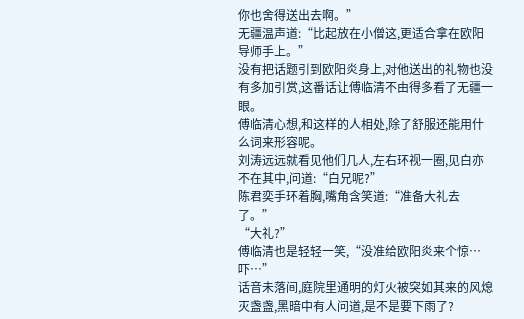你也舍得送出去啊。”
无疆温声道:“比起放在小僧这,更适合拿在欧阳导师手上。”
没有把话题引到欧阳炎身上,对他送出的礼物也没有多加引赏,这番话让傅临清不由得多看了无疆一眼。
傅临清心想,和这样的人相处,除了舒服还能用什么词来形容呢。
刘涛远远就看见他们几人,左右环视一圈,见白亦不在其中,问道:“白兄呢?”
陈君奕手环着胸,嘴角含笑道:“准备大礼去了。”
“大礼?”
傅临清也是轻轻一笑,“没准给欧阳炎来个惊…吓…”
话音未落间,庭院里通明的灯火被突如其来的风熄灭盏盏,黑暗中有人问道,是不是要下雨了?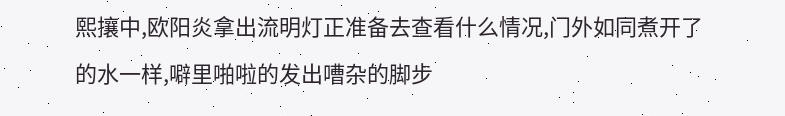熙攘中,欧阳炎拿出流明灯正准备去查看什么情况,门外如同煮开了的水一样,噼里啪啦的发出嘈杂的脚步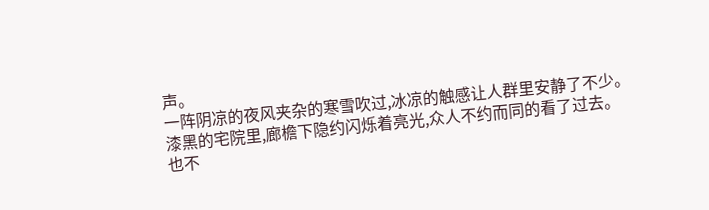声。
一阵阴凉的夜风夹杂的寒雪吹过,冰凉的触感让人群里安静了不少。
漆黑的宅院里,廊檐下隐约闪烁着亮光,众人不约而同的看了过去。
也不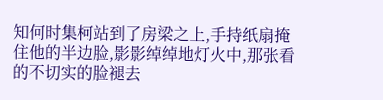知何时集柯站到了房梁之上,手持纸扇掩住他的半边脸,影影绰绰地灯火中,那张看的不切实的脸褪去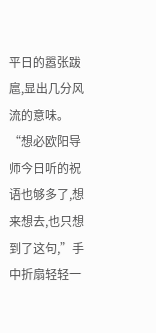平日的嚣张跋扈,显出几分风流的意味。
“想必欧阳导师今日听的祝语也够多了,想来想去,也只想到了这句,”手中折扇轻轻一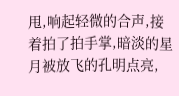甩,响起轻微的合声,接着拍了拍手掌,暗淡的星月被放飞的孔明点亮,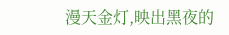漫天金灯,映出黑夜的